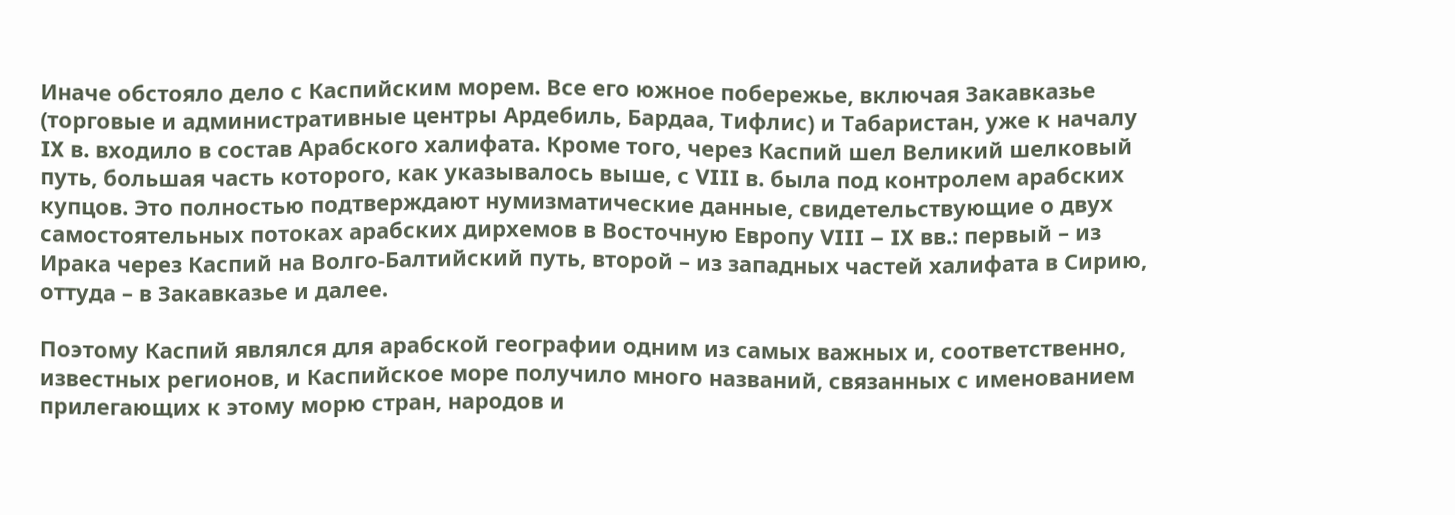Иначе обстояло дело с Каспийским морем. Все его южное побережье, включая Закавказье (торговые и административные центры Ардебиль, Бардаа, Тифлис) и Табаристан, уже к началу IX в. входило в состав Арабского халифата. Кроме того, через Каспий шел Великий шелковый путь, большая часть которого, как указывалось выше, с VIII в. была под контролем арабских купцов. Это полностью подтверждают нумизматические данные, свидетельствующие о двух самостоятельных потоках арабских дирхемов в Восточную Европу VIII – IX вв.: первый – из Ирака через Каспий на Волго-Балтийский путь, второй – из западных частей халифата в Сирию, оттуда – в Закавказье и далее.

Поэтому Каспий являлся для арабской географии одним из самых важных и, соответственно, известных регионов, и Каспийское море получило много названий, связанных с именованием прилегающих к этому морю стран, народов и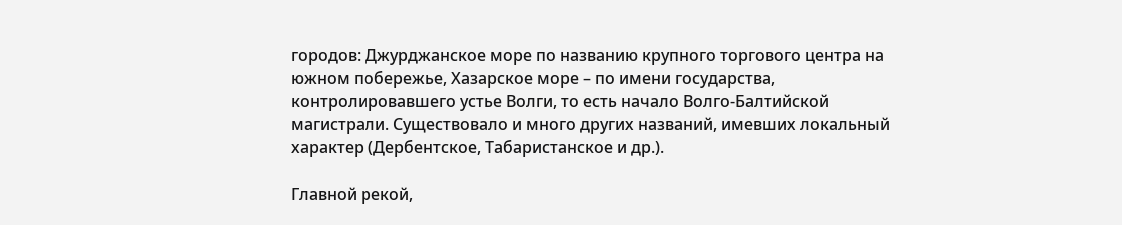городов: Джурджанское море по названию крупного торгового центра на южном побережье, Хазарское море – по имени государства, контролировавшего устье Волги, то есть начало Волго-Балтийской магистрали. Существовало и много других названий, имевших локальный характер (Дербентское, Табаристанское и др.).

Главной рекой,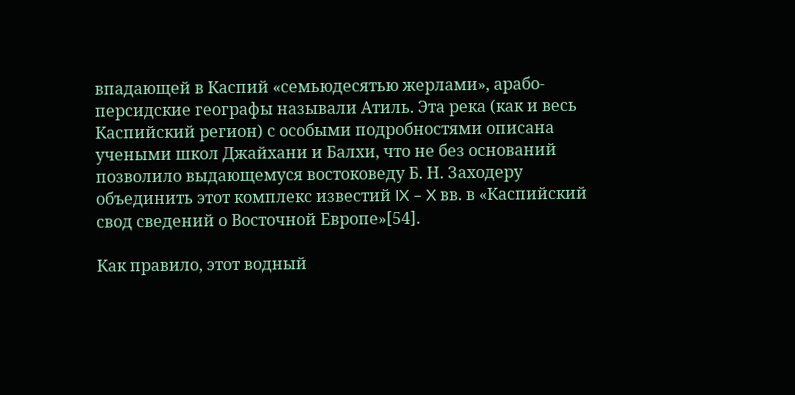впадающей в Каспий «семьюдесятью жерлами», арабо-персидские географы называли Атиль. Эта река (как и весь Каспийский регион) с особыми подробностями описана учеными школ Джайхани и Балхи, что не без оснований позволило выдающемуся востоковеду Б. Н. Заходеру объединить этот комплекс известий IX – X вв. в «Каспийский свод сведений о Восточной Европе»[54].

Как правило, этот водный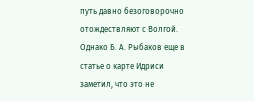путь давно безоговорочно отождествляют с Волгой. Однако Б. А. Рыбаков еще в статье о карте Идриси заметил, что это не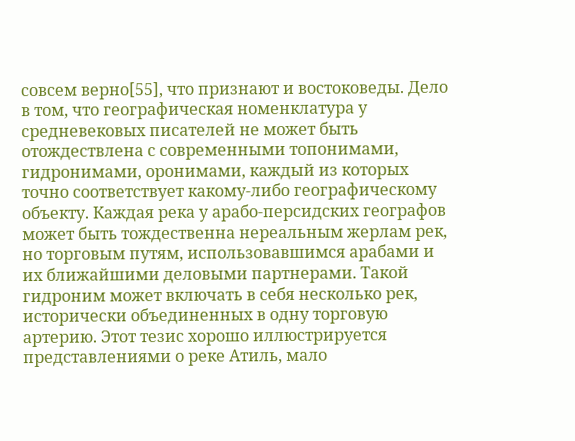совсем верно[55], что признают и востоковеды. Дело в том, что географическая номенклатура у средневековых писателей не может быть отождествлена с современными топонимами, гидронимами, оронимами, каждый из которых точно соответствует какому-либо географическому объекту. Каждая река у арабо-персидских географов может быть тождественна нереальным жерлам рек, но торговым путям, использовавшимся арабами и их ближайшими деловыми партнерами. Такой гидроним может включать в себя несколько рек, исторически объединенных в одну торговую артерию. Этот тезис хорошо иллюстрируется представлениями о реке Атиль, мало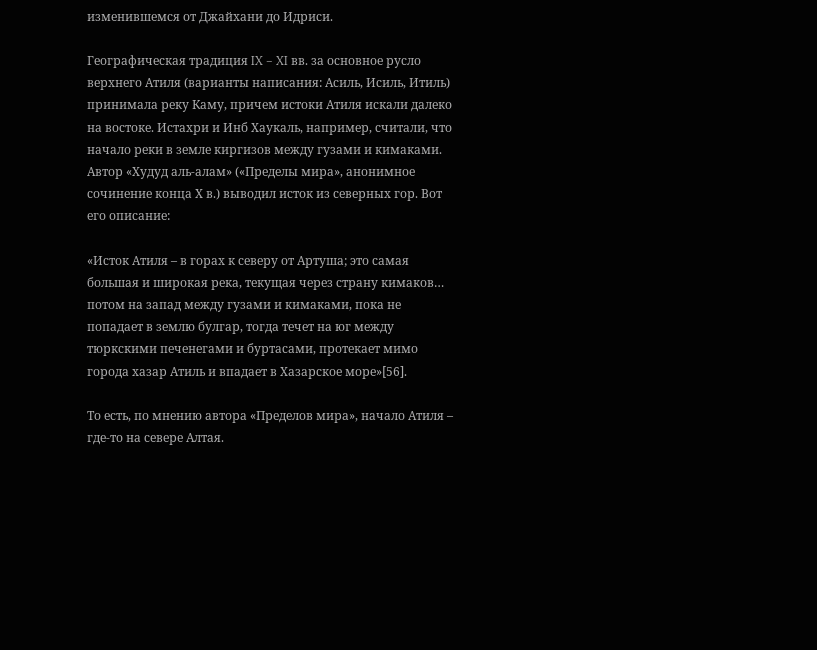изменившемся от Джайхани до Идриси.

Географическая традиция IX – XI вв. за основное русло верхнего Атиля (варианты написания: Асиль, Исиль, Итиль) принимала реку Каму, причем истоки Атиля искали далеко на востоке. Истахри и Инб Хаукаль, например, считали, что начало реки в земле киргизов между гузами и кимаками. Автор «Худуд аль-алам» («Пределы мира», анонимное сочинение конца Х в.) выводил исток из северных гор. Вот его описание:

«Исток Атиля – в горах к северу от Артуша; это самая большая и широкая река, текущая через страну кимаков… потом на запад между гузами и кимаками, пока не попадает в землю булгар, тогда течет на юг между тюркскими печенегами и буртасами, протекает мимо города хазар Атиль и впадает в Хазарское море»[56].

То есть, по мнению автора «Пределов мира», начало Атиля – где-то на севере Алтая.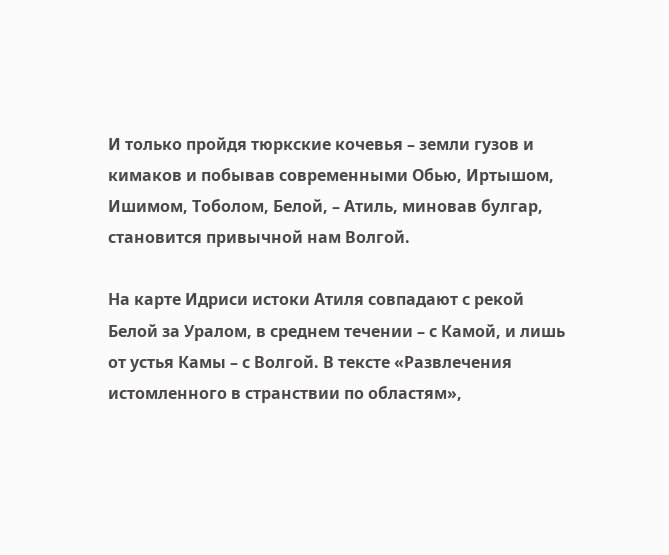И только пройдя тюркские кочевья – земли гузов и кимаков и побывав современными Обью, Иртышом, Ишимом, Тоболом, Белой, – Атиль, миновав булгар, становится привычной нам Волгой.

На карте Идриси истоки Атиля совпадают с рекой Белой за Уралом, в среднем течении – с Камой, и лишь от устья Камы – с Волгой. В тексте «Развлечения истомленного в странствии по областям»,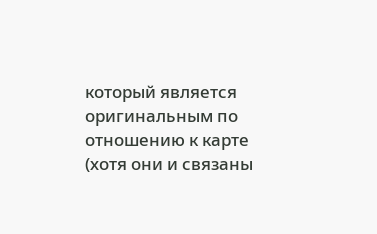который является оригинальным по отношению к карте (хотя они и связаны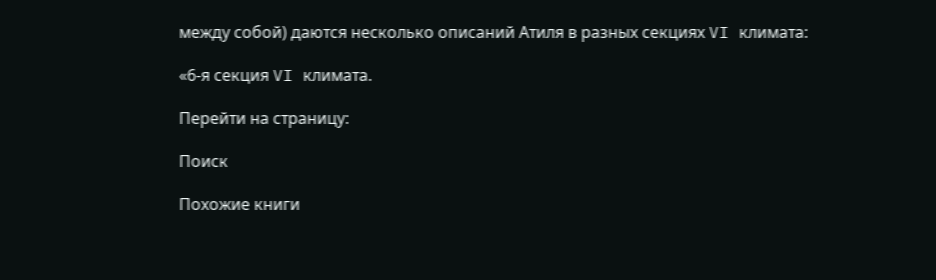между собой) даются несколько описаний Атиля в разных секциях VI климата:

«6-я секция VI климата.

Перейти на страницу:

Поиск

Похожие книги